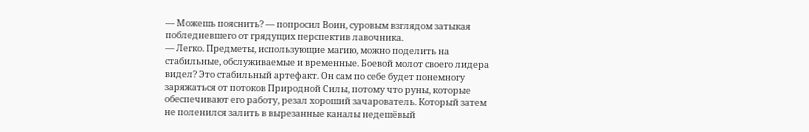— Можешь пояснить? — попросил Воин, суровым взглядом затыкая побледневшего от грядущих перспектив лавочника.
— Легко. Предметы, использующие магию, можно поделить на стабильные, обслуживаемые и временные. Боевой молот своего лидера видел? Это стабильный артефакт. Он сам по себе будет понемногу заряжаться от потоков Природной Силы, потому что руны, которые обеспечивают его работу, резал хороший зачарователь. Который затем не поленился залить в вырезанные каналы недешёвый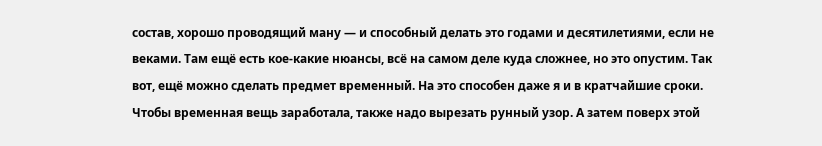состав, хорошо проводящий ману — и способный делать это годами и десятилетиями, если не веками. Там ещё есть кое-какие нюансы, всё на самом деле куда сложнее, но это опустим. Так вот, ещё можно сделать предмет временный. На это способен даже я и в кратчайшие сроки. Чтобы временная вещь заработала, также надо вырезать рунный узор. А затем поверх этой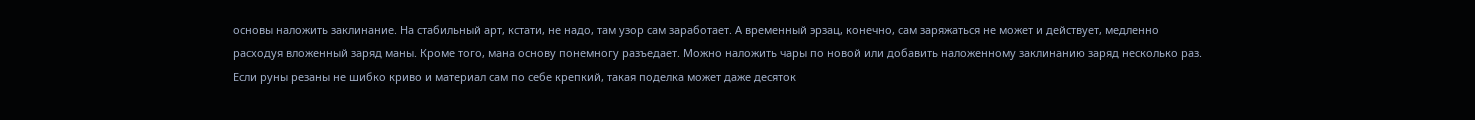основы наложить заклинание. На стабильный арт, кстати, не надо, там узор сам заработает. А временный эрзац, конечно, сам заряжаться не может и действует, медленно расходуя вложенный заряд маны. Кроме того, мана основу понемногу разъедает. Можно наложить чары по новой или добавить наложенному заклинанию заряд несколько раз. Если руны резаны не шибко криво и материал сам по себе крепкий, такая поделка может даже десяток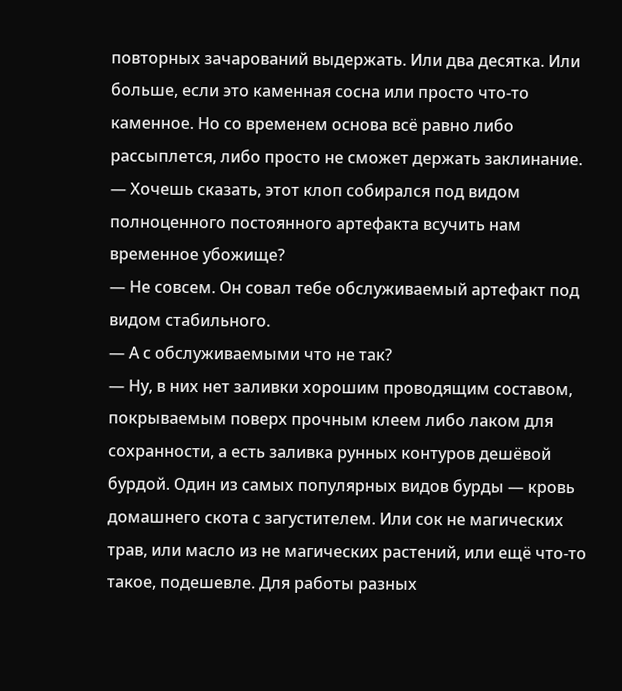повторных зачарований выдержать. Или два десятка. Или больше, если это каменная сосна или просто что-то каменное. Но со временем основа всё равно либо рассыплется, либо просто не сможет держать заклинание.
— Хочешь сказать, этот клоп собирался под видом полноценного постоянного артефакта всучить нам временное убожище?
— Не совсем. Он совал тебе обслуживаемый артефакт под видом стабильного.
— А с обслуживаемыми что не так?
— Ну, в них нет заливки хорошим проводящим составом, покрываемым поверх прочным клеем либо лаком для сохранности, а есть заливка рунных контуров дешёвой бурдой. Один из самых популярных видов бурды — кровь домашнего скота с загустителем. Или сок не магических трав, или масло из не магических растений, или ещё что-то такое, подешевле. Для работы разных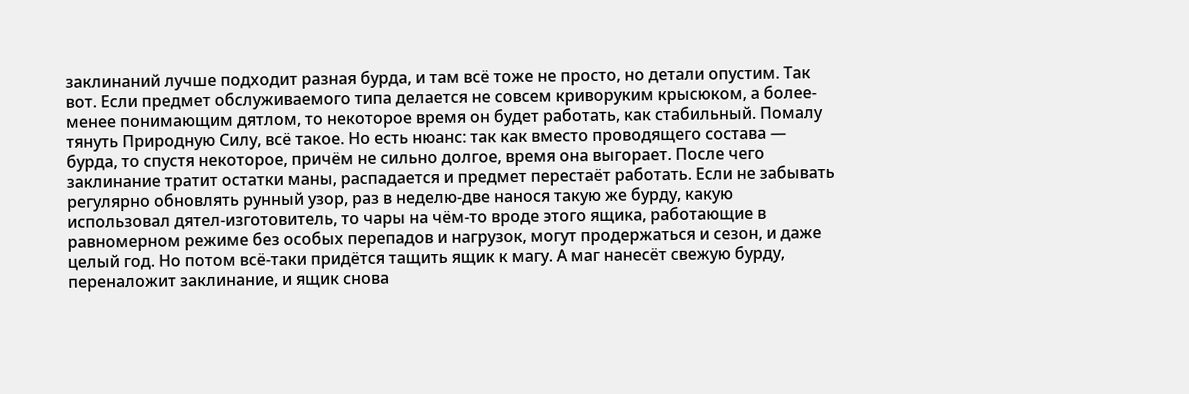заклинаний лучше подходит разная бурда, и там всё тоже не просто, но детали опустим. Так вот. Если предмет обслуживаемого типа делается не совсем криворуким крысюком, а более-менее понимающим дятлом, то некоторое время он будет работать, как стабильный. Помалу тянуть Природную Силу, всё такое. Но есть нюанс: так как вместо проводящего состава — бурда, то спустя некоторое, причём не сильно долгое, время она выгорает. После чего заклинание тратит остатки маны, распадается и предмет перестаёт работать. Если не забывать регулярно обновлять рунный узор, раз в неделю-две нанося такую же бурду, какую использовал дятел-изготовитель, то чары на чём-то вроде этого ящика, работающие в равномерном режиме без особых перепадов и нагрузок, могут продержаться и сезон, и даже целый год. Но потом всё-таки придётся тащить ящик к магу. А маг нанесёт свежую бурду, переналожит заклинание, и ящик снова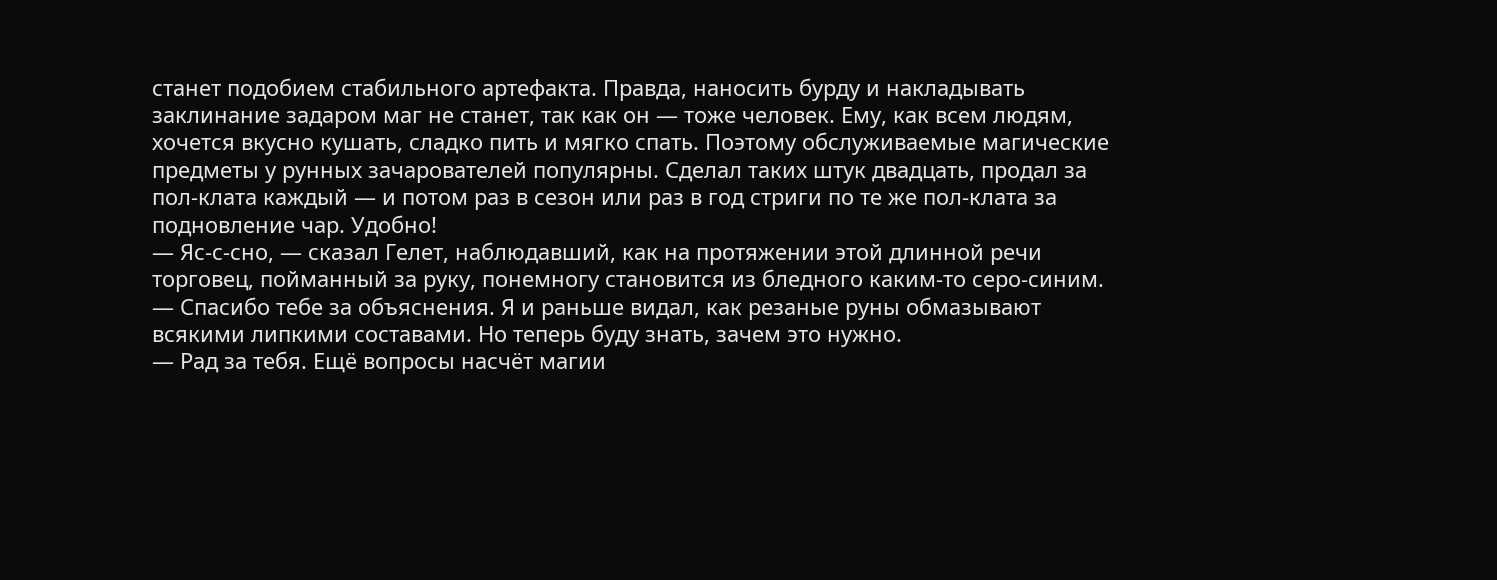станет подобием стабильного артефакта. Правда, наносить бурду и накладывать заклинание задаром маг не станет, так как он — тоже человек. Ему, как всем людям, хочется вкусно кушать, сладко пить и мягко спать. Поэтому обслуживаемые магические предметы у рунных зачарователей популярны. Сделал таких штук двадцать, продал за пол-клата каждый — и потом раз в сезон или раз в год стриги по те же пол-клата за подновление чар. Удобно!
— Яс-с-сно, — сказал Гелет, наблюдавший, как на протяжении этой длинной речи торговец, пойманный за руку, понемногу становится из бледного каким-то серо-синим. — Спасибо тебе за объяснения. Я и раньше видал, как резаные руны обмазывают всякими липкими составами. Но теперь буду знать, зачем это нужно.
— Рад за тебя. Ещё вопросы насчёт магии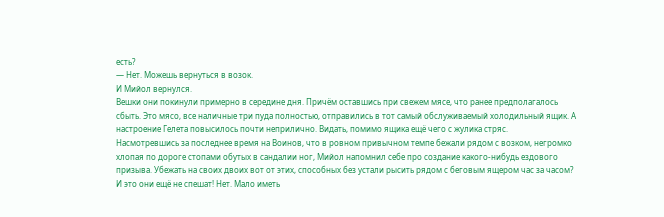есть?
— Нет. Можешь вернуться в возок.
И Мийол вернулся.
Вешки они покинули примерно в середине дня. Причём оставшись при свежем мясе, что ранее предполагалось сбыть. Это мясо, все наличные три пуда полностью, отправились в тот самый обслуживаемый холодильный ящик. А настроение Гелета повысилось почти неприлично. Видать, помимо ящика ещё чего с жулика стряс.
Насмотревшись за последнее время на Воинов, что в ровном привычном темпе бежали рядом с возком, негромко хлопая по дороге стопами обутых в сандалии ног, Мийол напомнил себе про создание какого-нибудь ездового призыва. Убежать на своих двоих вот от этих, способных без устали рысить рядом с беговым ящером час за часом? И это они ещё не спешат! Нет. Мало иметь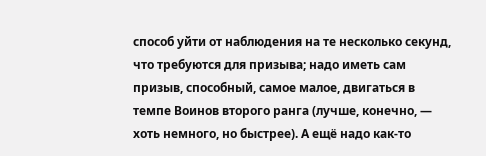способ уйти от наблюдения на те несколько секунд, что требуются для призыва; надо иметь сам призыв, способный, самое малое, двигаться в темпе Воинов второго ранга (лучше, конечно, — хоть немного, но быстрее). А ещё надо как-то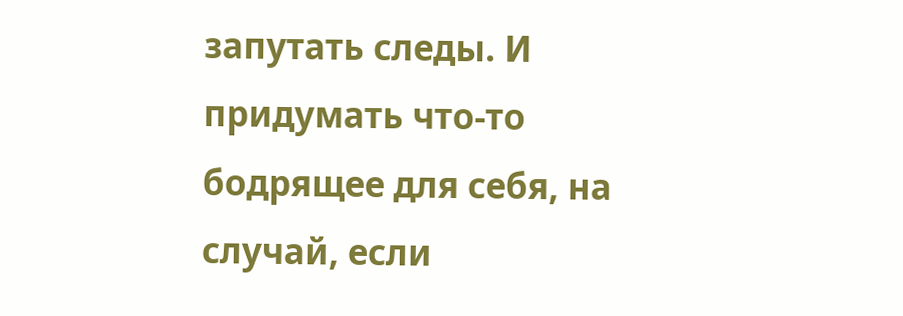запутать следы. И придумать что-то бодрящее для себя, на случай, если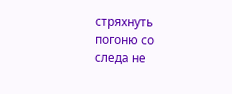стряхнуть погоню со следа не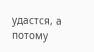удастся, а потому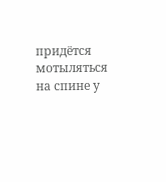придётся мотыляться на спине у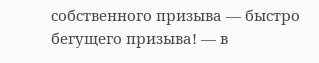собственного призыва — быстро бегущего призыва! — в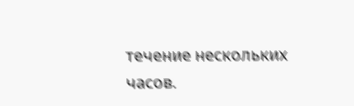течение нескольких часов.